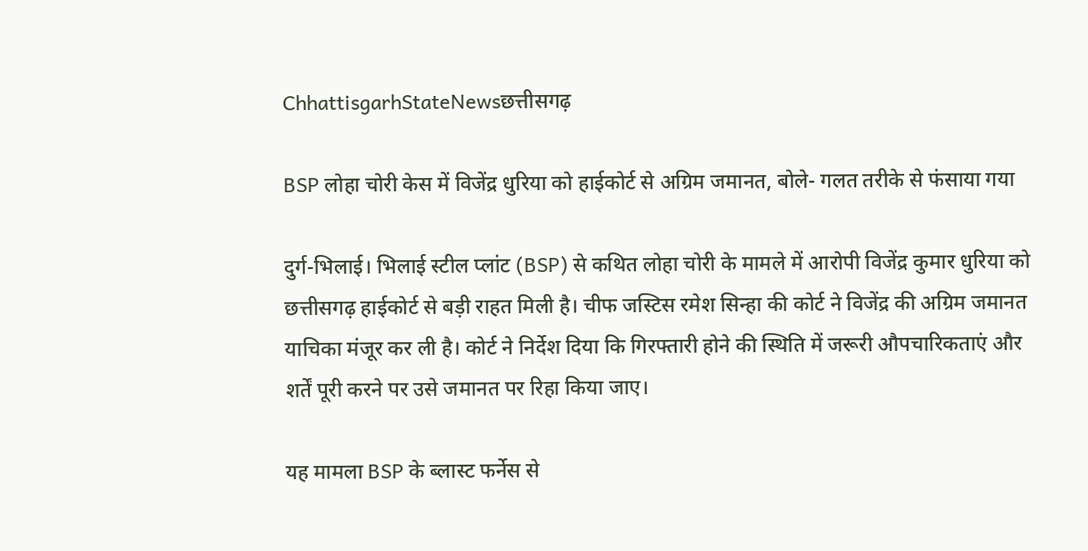ChhattisgarhStateNewsछत्तीसगढ़

BSP लोहा चोरी केस में विजेंद्र धुरिया को हाईकोर्ट से अग्रिम जमानत, बोले- गलत तरीके से फंसाया गया

दुर्ग-भिलाई। भिलाई स्टील प्लांट (BSP) से कथित लोहा चोरी के मामले में आरोपी विजेंद्र कुमार धुरिया को छत्तीसगढ़ हाईकोर्ट से बड़ी राहत मिली है। चीफ जस्टिस रमेश सिन्हा की कोर्ट ने विजेंद्र की अग्रिम जमानत याचिका मंजूर कर ली है। कोर्ट ने निर्देश दिया कि गिरफ्तारी होने की स्थिति में जरूरी औपचारिकताएं और शर्तें पूरी करने पर उसे जमानत पर रिहा किया जाए।

यह मामला BSP के ब्लास्ट फर्नेस से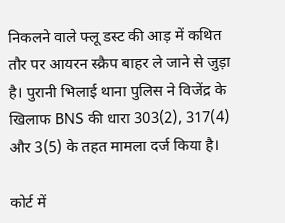निकलने वाले फ्लू डस्ट की आड़ में कथित तौर पर आयरन स्क्रैप बाहर ले जाने से जुड़ा है। पुरानी भिलाई थाना पुलिस ने विजेंद्र के खिलाफ BNS की धारा 303(2), 317(4) और 3(5) के तहत मामला दर्ज किया है।

कोर्ट में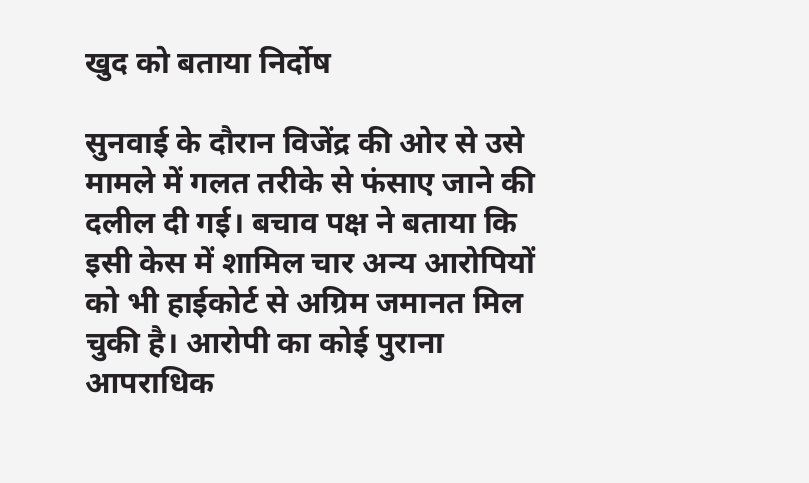खुद को बताया निर्दोष

सुनवाई के दौरान विजेंद्र की ओर से उसे मामले में गलत तरीके से फंसाए जाने की दलील दी गई। बचाव पक्ष ने बताया कि इसी केस में शामिल चार अन्य आरोपियों को भी हाईकोर्ट से अग्रिम जमानत मिल चुकी है। आरोपी का कोई पुराना आपराधिक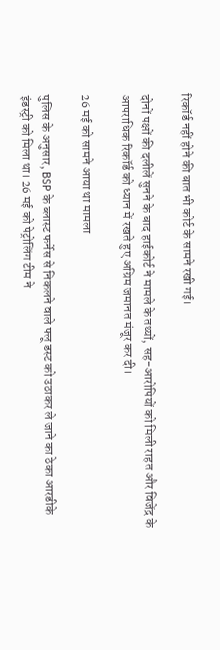रिकॉर्ड नहीं होने की बात भी कोर्ट के सामने रखी गई।

दोनों पक्षों की दलीलें सुनने के बाद हाईकोर्ट ने मामले के तथ्यों, सह-आरोपियों को मिली राहत और विजेंद्र के आपराधिक रिकॉर्ड को ध्यान में रखते हुए अग्रिम जमानत मंजूर कर दी।

26 मई को सामने आया था मामला

पुलिस के अनुसार, BSP के ब्लास्ट फर्नेस से निकलने वाले फ्लू डस्ट को उठाकर ले जाने का ठेका आरडीके इंडस्ट्री को मिला था। 26 मई को पेट्रोलिंग टीम ने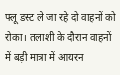फ्लू डस्ट ले जा रहे दो वाहनों को रोका। तलाशी के दौरान वाहनों में बड़ी मात्रा में आयरन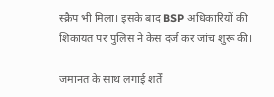स्क्रैप भी मिला। इसके बाद BSP अधिकारियों की शिकायत पर पुलिस ने केस दर्ज कर जांच शुरू की।

जमानत के साथ लगाई शर्तें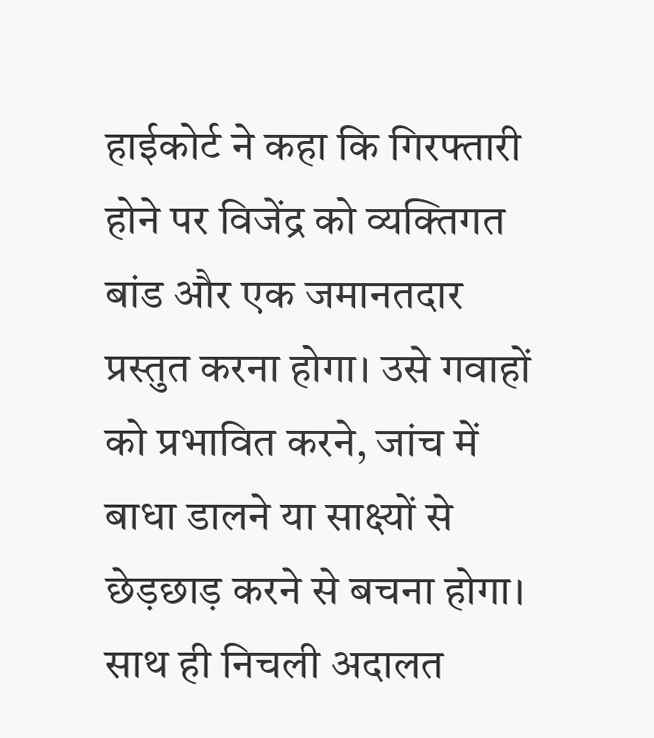हाईकोर्ट ने कहा कि गिरफ्तारी होने पर विजेंद्र को व्यक्तिगत बांड और एक जमानतदार प्रस्तुत करना होगा। उसे गवाहों को प्रभावित करने, जांच में बाधा डालने या साक्ष्यों से छेड़छाड़ करने से बचना होगा। साथ ही निचली अदालत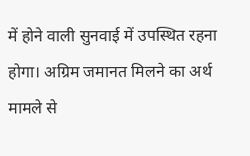में होने वाली सुनवाई में उपस्थित रहना होगा। अग्रिम जमानत मिलने का अर्थ मामले से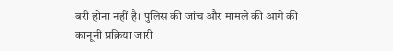बरी होना नहीं है। पुलिस की जांच और मामले की आगे की कानूनी प्रक्रिया जारी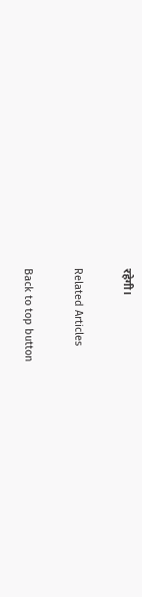रहेगी।

Related Articles

Back to top button